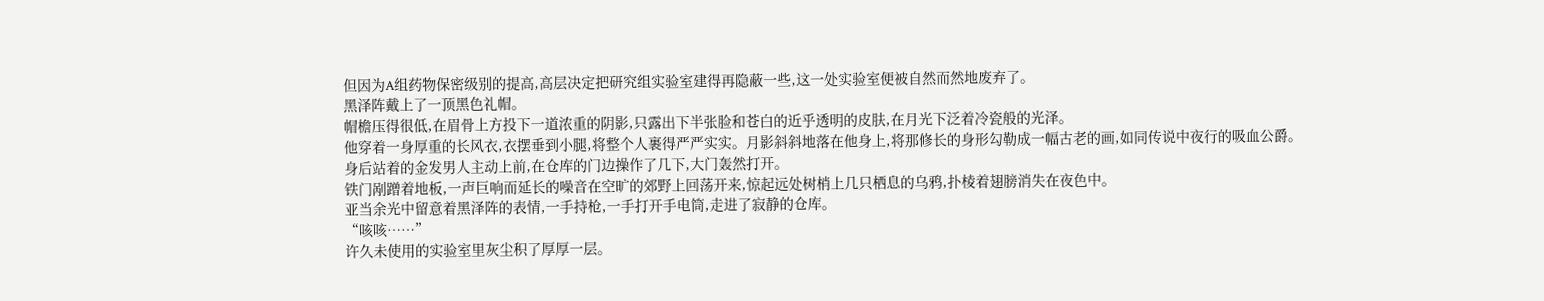但因为A组药物保密级别的提高,高层决定把研究组实验室建得再隐蔽一些,这一处实验室便被自然而然地废弃了。
黑泽阵戴上了一顶黑色礼帽。
帽檐压得很低,在眉骨上方投下一道浓重的阴影,只露出下半张脸和苍白的近乎透明的皮肤,在月光下泛着冷瓷般的光泽。
他穿着一身厚重的长风衣,衣摆垂到小腿,将整个人裹得严严实实。月影斜斜地落在他身上,将那修长的身形勾勒成一幅古老的画,如同传说中夜行的吸血公爵。
身后站着的金发男人主动上前,在仓库的门边操作了几下,大门轰然打开。
铁门剐蹭着地板,一声巨响而延长的噪音在空旷的郊野上回荡开来,惊起远处树梢上几只栖息的乌鸦,扑棱着翅膀消失在夜色中。
亚当余光中留意着黑泽阵的表情,一手持枪,一手打开手电筒,走进了寂静的仓库。
“咳咳……”
许久未使用的实验室里灰尘积了厚厚一层。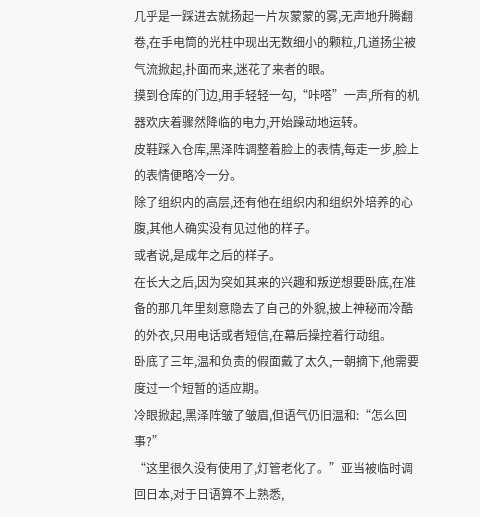几乎是一踩进去就扬起一片灰蒙蒙的雾,无声地升腾翻卷,在手电筒的光柱中现出无数细小的颗粒,几道扬尘被气流掀起,扑面而来,迷花了来者的眼。
摸到仓库的门边,用手轻轻一勾,“咔嗒”一声,所有的机器欢庆着骤然降临的电力,开始躁动地运转。
皮鞋踩入仓库,黑泽阵调整着脸上的表情,每走一步,脸上的表情便略冷一分。
除了组织内的高层,还有他在组织内和组织外培养的心腹,其他人确实没有见过他的样子。
或者说,是成年之后的样子。
在长大之后,因为突如其来的兴趣和叛逆想要卧底,在准备的那几年里刻意隐去了自己的外貌,披上神秘而冷酷的外衣,只用电话或者短信,在幕后操控着行动组。
卧底了三年,温和负责的假面戴了太久,一朝摘下,他需要度过一个短暂的适应期。
冷眼掀起,黑泽阵皱了皱眉,但语气仍旧温和:“怎么回事?”
“这里很久没有使用了,灯管老化了。”亚当被临时调回日本,对于日语算不上熟悉,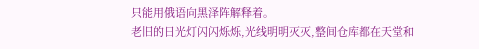只能用俄语向黑泽阵解释着。
老旧的日光灯闪闪烁烁,光线明明灭灭,整间仓库都在天堂和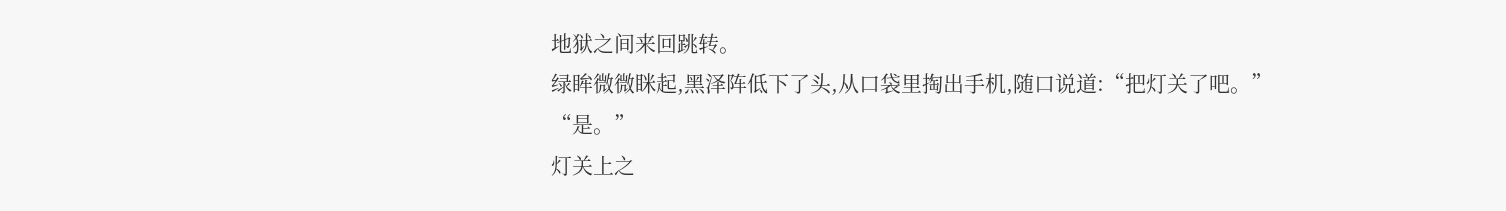地狱之间来回跳转。
绿眸微微眯起,黑泽阵低下了头,从口袋里掏出手机,随口说道:“把灯关了吧。”
“是。”
灯关上之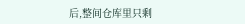后,整间仓库里只剩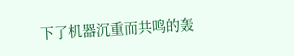下了机器沉重而共鸣的轰